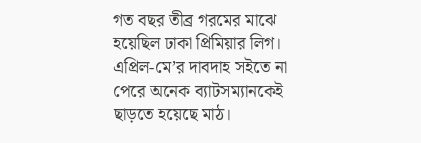গত বছর তীব্র গরমের মাঝে হয়েছিল ঢাকা প্রিমিয়ার লিগ। এপ্রিল-মে’র দাবদাহ সইতে না পেরে অনেক ব্যাটসম্যানকেই ছাড়তে হয়েছে মাঠ।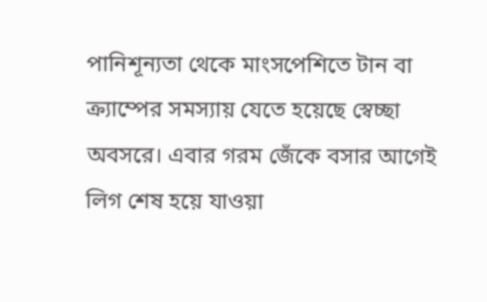পানিশূন্যতা থেকে মাংসপেশিতে টান বা ক্র্যাম্পের সমস্যায় যেতে হয়েছে স্বেচ্ছা অবসরে। এবার গরম জেঁকে বসার আগেই লিগ শেষ হয়ে যাওয়া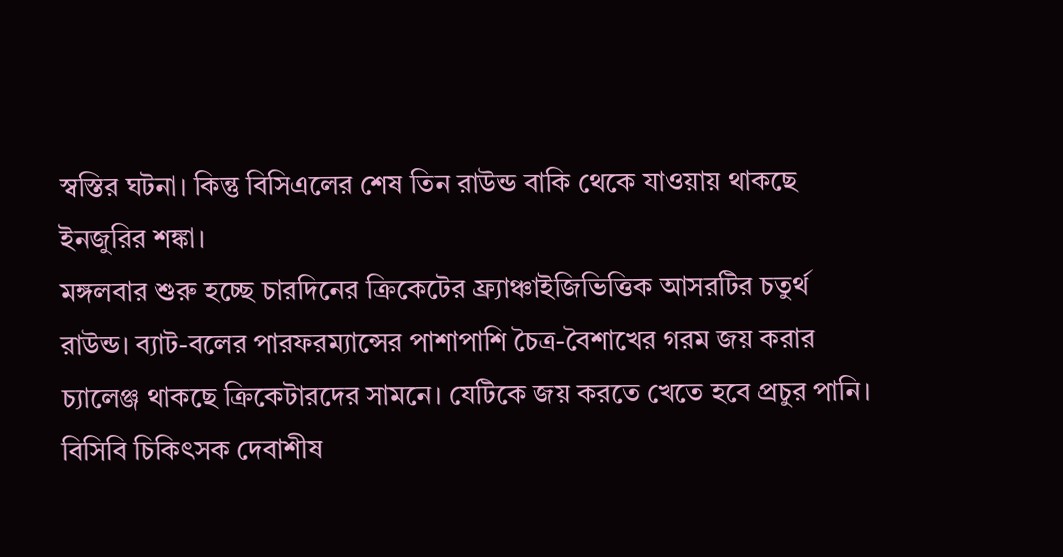স্বস্তির ঘটনা। কিন্তু বিসিএলের শেষ তিন রাউন্ড বাকি থেকে যাওয়ায় থাকছে ইনজুরির শঙ্কা।
মঙ্গলবার শুরু হচ্ছে চারদিনের ক্রিকেটের ফ্র্যাঞ্চাইজিভিত্তিক আসরটির চতুর্থ রাউন্ড। ব্যাট-বলের পারফরম্যান্সের পাশাপাশি চৈত্র-বৈশাখের গরম জয় করার চ্যালেঞ্জ থাকছে ক্রিকেটারদের সামনে। যেটিকে জয় করতে খেতে হবে প্রচুর পানি। বিসিবি চিকিৎসক দেবাশীষ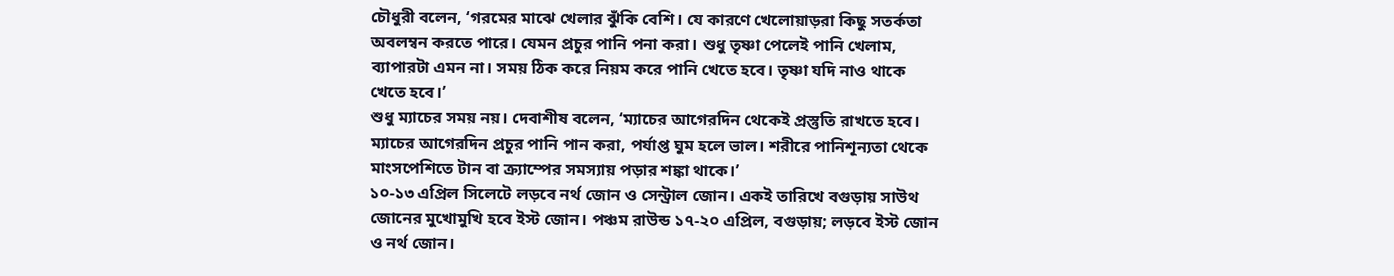চৌধুরী বলেন, ‘গরমের মাঝে খেলার ঝুঁকি বেশি। যে কারণে খেলোয়াড়রা কিছু সতর্কতা অবলম্বন করতে পারে। যেমন প্রচুর পানি পনা করা। শুধু তৃষ্ণা পেলেই পানি খেলাম, ব্যাপারটা এমন না। সময় ঠিক করে নিয়ম করে পানি খেতে হবে। তৃষ্ণা যদি নাও থাকে খেতে হবে।’
শুধু ম্যাচের সময় নয়। দেবাশীষ বলেন, ‘ম্যাচের আগেরদিন থেকেই প্রস্তুতি রাখতে হবে। ম্যাচের আগেরদিন প্রচুর পানি পান করা, পর্যাপ্ত ঘুম হলে ভাল। শরীরে পানিশূন্যতা থেকে মাংসপেশিতে টান বা ক্র্যাম্পের সমস্যায় পড়ার শঙ্কা থাকে।’
১০-১৩ এপ্রিল সিলেটে লড়বে নর্থ জোন ও সেন্ট্রাল জোন। একই তারিখে বগুড়ায় সাউথ জোনের মুখোমুখি হবে ইস্ট জোন। পঞ্চম রাউন্ড ১৭-২০ এপ্রিল, বগুড়ায়; লড়বে ইস্ট জোন ও নর্থ জোন।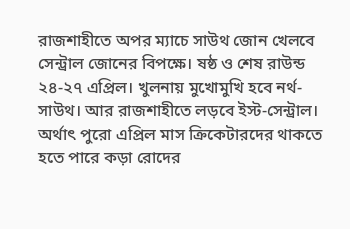রাজশাহীতে অপর ম্যাচে সাউথ জোন খেলবে সেন্ট্রাল জোনের বিপক্ষে। ষষ্ঠ ও শেষ রাউন্ড ২৪-২৭ এপ্রিল। খুলনায় মুখোমুখি হবে নর্থ-সাউথ। আর রাজশাহীতে লড়বে ইস্ট-সেন্ট্রাল।
অর্থাৎ পুরো এপ্রিল মাস ক্রিকেটারদের থাকতে হতে পারে কড়া রোদের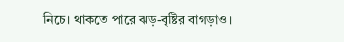নিচে। থাকতে পারে ঝড়-বৃষ্টির বাগড়াও।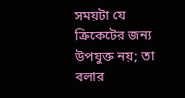সময়টা যে ক্রিকেটের জন্য উপযুক্ত নয়; তা বলার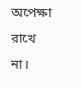অপেক্ষা রাখে না।